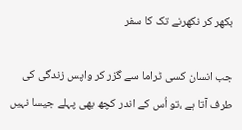بکھر کر نکھرنے تک کا سفر

جب انسان کسی ٹراما سے گزر کر واپس زندگی کی طرف آتا ہے ،تو اُس کے اندر کچھ بھی پہلے جیسا نہیں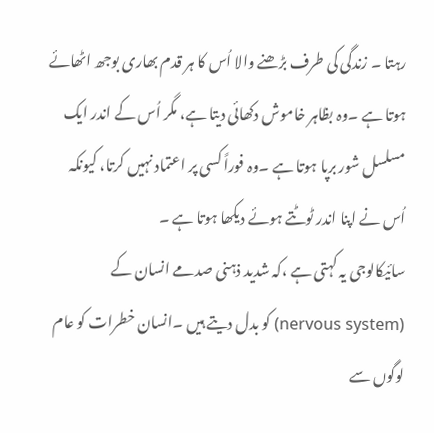رہتا ۔ زندگی کی طرف بڑھنے والا اُس کا ہر قدم بھاری بوجھ اٹھائے ہوتا ہے ۔وہ بظاہر خاموش دکھائی دیتا ہے، مگر اُس کے اندر ایک مسلسل شور برپا ہوتا ہے ۔وہ فوراً کسی پر اعتماد نہیں کرتا، کیونکہ اُس نے اپنا اندر ٹوٹتے ہوئے دیکھا ہوتا ہے ۔
سائیکالوجی یہ کہتی ہے ،کہ شدید ذہنی صدمے انسان کے (nervous system) کو بدل دیتے ہیں ۔انسان خطرات کو عام لوگوں سے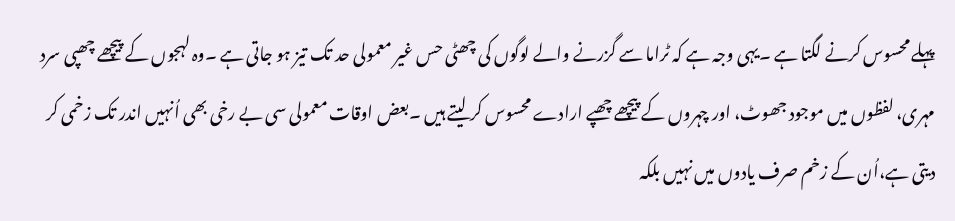پہلے محسوس کرنے لگتا ہے ۔یہی وجہ ہے کہ ٹراما سے گزرنے والے لوگوں کی چھٹی حس غیر معمولی حد تک تیز ہو جاتی ہے ۔وہ لہجوں کے پیچھے چھپی سرد مہری، لفظوں میں موجود جھوٹ، اور چہروں کے پیچھے چھپے ارادے محسوس کر لیتے ہیں ۔بعض اوقات معمولی سی بے رخی بھی اُنہیں اندر تک زخمی کر دیتی ہے،اُن کے زخم صرف یادوں میں نہیں بلکہ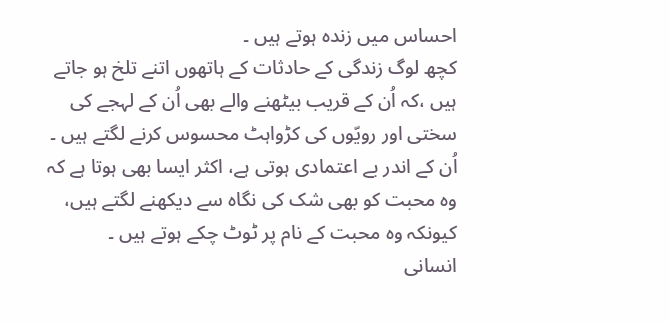احساس میں زندہ ہوتے ہیں ۔
کچھ لوگ زندگی کے حادثات کے ہاتھوں اتنے تلخ ہو جاتے ہیں ،کہ اُن کے قریب بیٹھنے والے بھی اُن کے لہجے کی سختی اور رویّوں کی کڑواہٹ محسوس کرنے لگتے ہیں ۔
اُن کے اندر بے اعتمادی ہوتی ہے، اکثر ایسا بھی ہوتا ہے کہ وہ محبت کو بھی شک کی نگاہ سے دیکھنے لگتے ہیں، کیونکہ وہ محبت کے نام پر ٹوٹ چکے ہوتے ہیں ۔
انسانی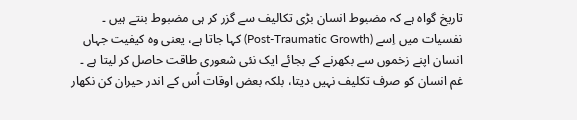تاریخ گواہ ہے کہ مضبوط انسان بڑی تکالیف سے گزر کر ہی مضبوط بنتے ہیں ۔ نفسیات میں اِسے (Post-Traumatic Growth) کہا جاتا ہے، یعنی وہ کیفیت جہاں انسان اپنے زخموں سے بکھرنے کے بجائے ایک نئی شعوری طاقت حاصل کر لیتا ہے ۔
غم انسان کو صرف تکلیف نہیں دیتا، بلکہ بعض اوقات اُس کے اندر حیران کن نکھار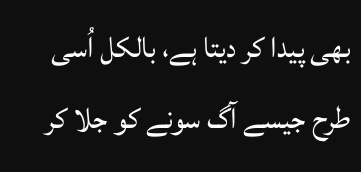بھی پیدا کر دیتا ہے، بالکل اُسی طرح جیسے آگ سونے کو جلا کر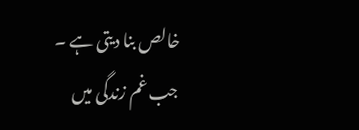خالص بنا دیتی ہے ۔
جب غم زندگی میں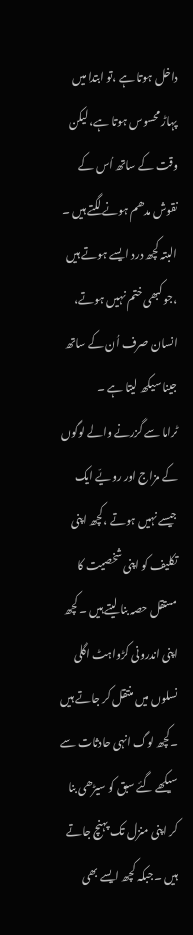داخل ہوتا ہے ،تو ابتدا میں پہاڑ محسوس ہوتا ہے، لیکن وقت کے ساتھ اُس کے نقوش مدھم ہونے لگتے ہیں ۔
البتہ کچھ درد ایسے ہوتے ہیں ،جو کبھی ختم نہیں ہوتے، انسان صرف اُن کے ساتھ جینا سیکھ لیتا ہے ۔
ٹراما سے گزرنے والے لوگوں کے مزاج اور رویّے ایک جیسے نہیں ہوتے ،کچھ اپنی تکلیف کو اپنی شخصیت کا مستقل حصہ بنا لیتے ہیں ۔ کچھ اپنی اندرونی کڑواہٹ اگلی نسلوں میں منتقل کر جاتے ہیں ۔کچھ لوگ انہی حادثات سے سیکھے گئے سبق کو سیڑھی بنا کر اپنی منزل تک پہنچ جاتے ہیں ۔جبکہ کچھ ایسے بھی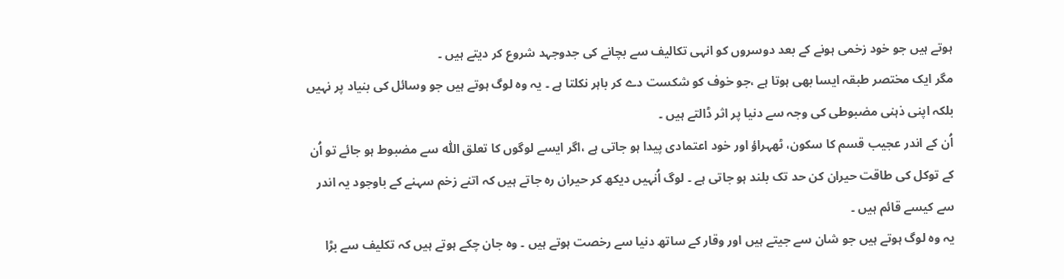ہوتے ہیں جو خود زخمی ہونے کے بعد دوسروں کو انہی تکالیف سے بچانے کی جدوجہد شروع کر دیتے ہیں ۔
مگر ایک مختصر طبقہ ایسا بھی ہوتا ہے ،جو خوف کو شکست دے کر باہر نکلتا ہے ۔ یہ وہ لوگ ہوتے ہیں جو وسائل کی بنیاد پر نہیں بلکہ اپنی ذہنی مضبوطی کی وجہ سے دنیا پر اثر ڈالتے ہیں ۔
اُن کے اندر عجیب قسم کا سکون، ٹھہراؤ اور خود اعتمادی پیدا ہو جاتی ہے ،اگر ایسے لوگوں کا تعلق اللّٰہ سے مضبوط ہو جائے تو اُن کے توکل کی طاقت حیران کن حد تک بلند ہو جاتی ہے ۔ لوگ اُنہیں دیکھ کر حیران رہ جاتے ہیں کہ اتنے زخم سہنے کے باوجود یہ اندر سے کیسے قائم ہیں ۔
یہ وہ لوگ ہوتے ہیں جو شان سے جیتے ہیں اور وقار کے ساتھ دنیا سے رخصت ہوتے ہیں ۔ وہ جان چکے ہوتے ہیں کہ تکلیف سے بڑا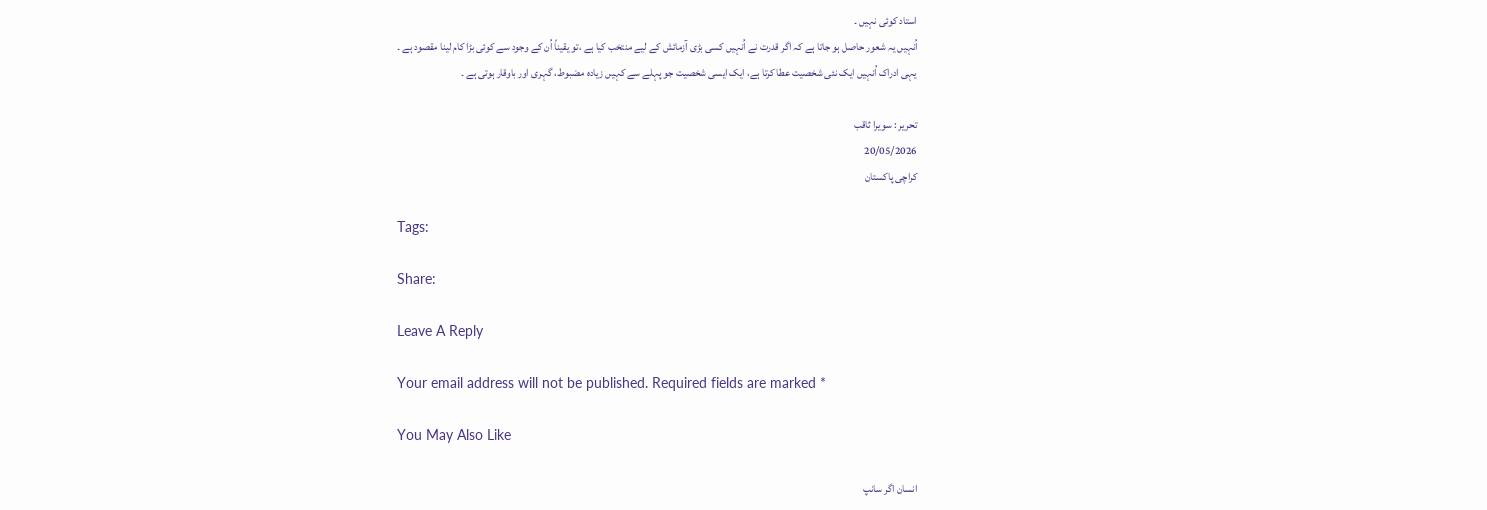استاد کوئی نہیں ۔
اُنہیں یہ شعور حاصل ہو جاتا ہے کہ اگر قدرت نے اُنہیں کسی بڑی آزمائش کے لیے منتخب کیا ہے ،تو یقیناً اُن کے وجود سے کوئی بڑا کام لینا مقصود ہے ۔
یہی ادراک اُنہیں ایک نئی شخصیت عطا کرتا ہے، ایک ایسی شخصیت جو پہلے سے کہیں زیادہ مضبوط، گہری اور باوقار ہوتی ہے ۔

تحریر : سویرا ثاقب
20/05/2026
کراچی پاکستان

Tags:

Share:

Leave A Reply

Your email address will not be published. Required fields are marked *

You May Also Like

انسان اگر سانپ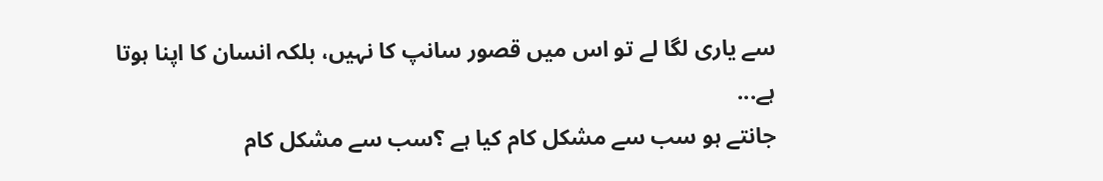سے یاری لگا لے تو اس میں قصور سانپ کا نہیں، بلکہ انسان کا اپنا ہوتا ہے...
جانتے ہو سب سے مشکل کام کیا ہے ؟سب سے مشکل کام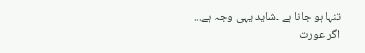تنہا ہو جانا ہے ۔شاید یہی وجہ ہے...
اگر عورت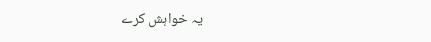یہ خواہش کرے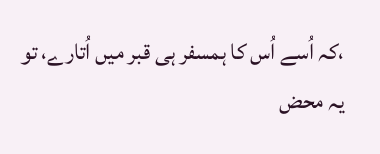،کہ اُسے اُس کا ہمسفر ہی قبر میں اُتارے، تو یہ محض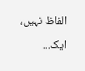الفاظ نہیں، ایک...